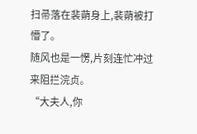扫帚落在裴蒴身上,裴蒴被打懵了。
随风也是一愣,片刻连忙冲过来阻拦浣贞。
“大夫人,你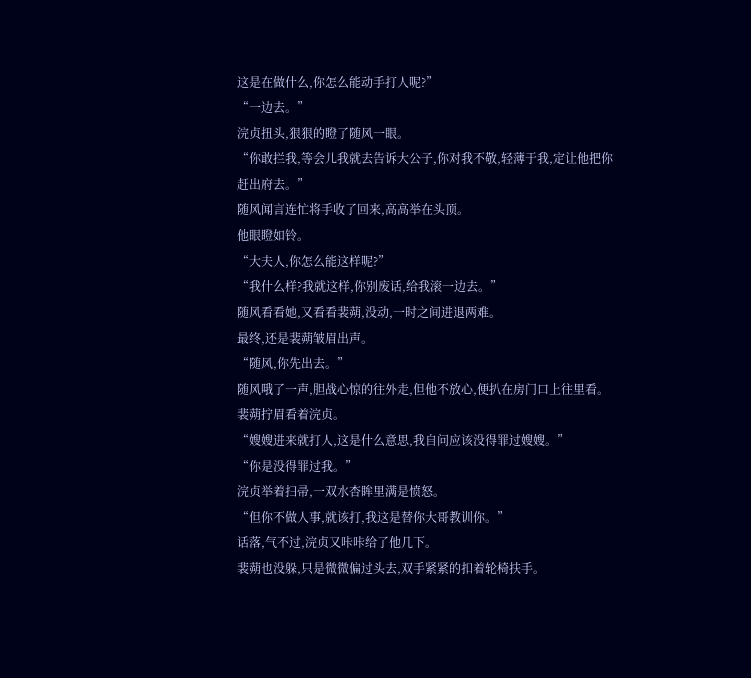这是在做什么,你怎么能动手打人呢?”
“一边去。”
浣贞扭头,狠狠的瞪了随风一眼。
“你敢拦我,等会儿我就去告诉大公子,你对我不敬,轻薄于我,定让他把你赶出府去。”
随风闻言连忙将手收了回来,高高举在头顶。
他眼瞪如铃。
“大夫人,你怎么能这样呢?”
“我什么样?我就这样,你别废话,给我滚一边去。”
随风看看她,又看看裴蒴,没动,一时之间进退两难。
最终,还是裴蒴皱眉出声。
“随风,你先出去。”
随风哦了一声,胆战心惊的往外走,但他不放心,便扒在房门口上往里看。
裴蒴拧眉看着浣贞。
“嫂嫂进来就打人,这是什么意思,我自问应该没得罪过嫂嫂。”
“你是没得罪过我。”
浣贞举着扫帚,一双水杏眸里满是愤怒。
“但你不做人事,就该打,我这是替你大哥教训你。”
话落,气不过,浣贞又咔咔给了他几下。
裴蒴也没躲,只是微微偏过头去,双手紧紧的扣着轮椅扶手。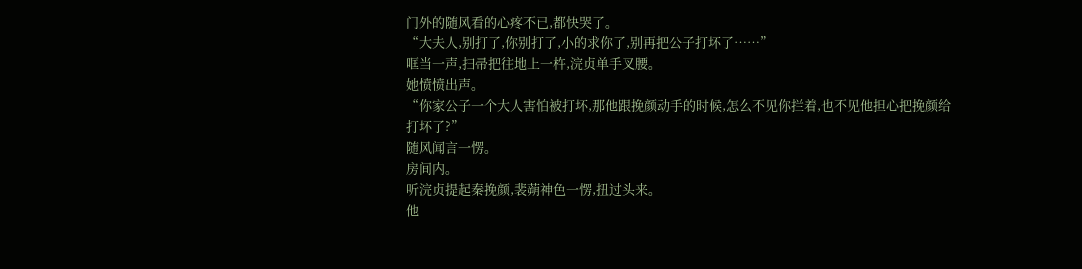门外的随风看的心疼不已,都快哭了。
“大夫人,别打了,你别打了,小的求你了,别再把公子打坏了……”
哐当一声,扫帚把往地上一杵,浣贞单手叉腰。
她愤愤出声。
“你家公子一个大人害怕被打坏,那他跟挽颜动手的时候,怎么不见你拦着,也不见他担心把挽颜给打坏了?”
随风闻言一愣。
房间内。
听浣贞提起秦挽颜,裴蒴神色一愣,扭过头来。
他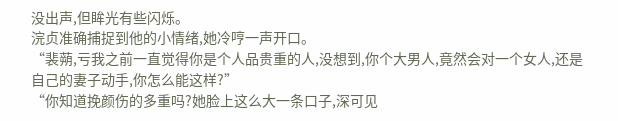没出声,但眸光有些闪烁。
浣贞准确捕捉到他的小情绪,她冷哼一声开口。
“裴蒴,亏我之前一直觉得你是个人品贵重的人,没想到,你个大男人,竟然会对一个女人,还是自己的妻子动手,你怎么能这样?”
“你知道挽颜伤的多重吗?她脸上这么大一条口子,深可见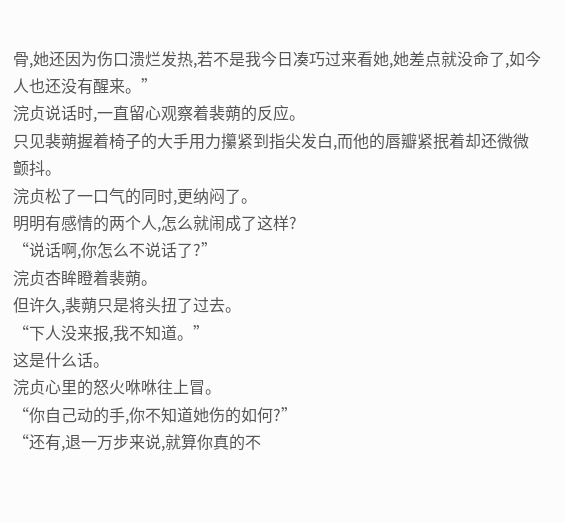骨,她还因为伤口溃烂发热,若不是我今日凑巧过来看她,她差点就没命了,如今人也还没有醒来。”
浣贞说话时,一直留心观察着裴蒴的反应。
只见裴蒴握着椅子的大手用力攥紧到指尖发白,而他的唇瓣紧抿着却还微微颤抖。
浣贞松了一口气的同时,更纳闷了。
明明有感情的两个人,怎么就闹成了这样?
“说话啊,你怎么不说话了?”
浣贞杏眸瞪着裴蒴。
但许久,裴蒴只是将头扭了过去。
“下人没来报,我不知道。”
这是什么话。
浣贞心里的怒火咻咻往上冒。
“你自己动的手,你不知道她伤的如何?”
“还有,退一万步来说,就算你真的不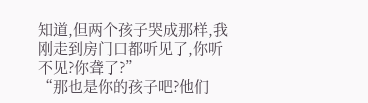知道,但两个孩子哭成那样,我刚走到房门口都听见了,你听不见?你聋了?”
“那也是你的孩子吧?他们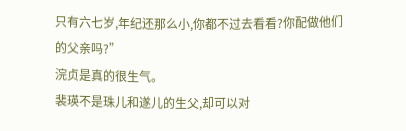只有六七岁,年纪还那么小,你都不过去看看?你配做他们的父亲吗?”
浣贞是真的很生气。
裴瑛不是珠儿和遂儿的生父,却可以对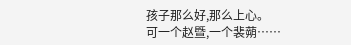孩子那么好,那么上心。
可一个赵暨,一个裴蒴……